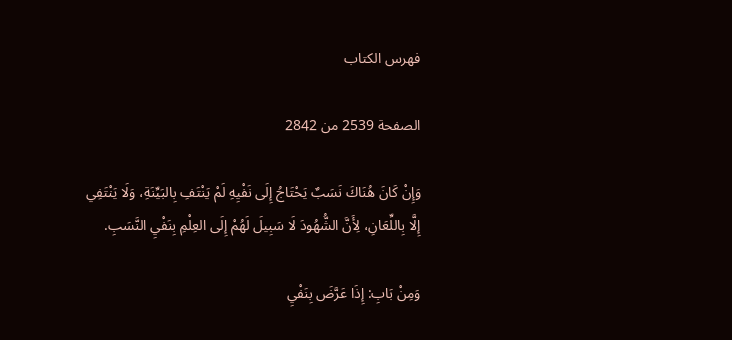فهرس الكتاب

الصفحة 2539 من 2842

وَإِنْ كَانَ هُنَاكَ نَسَبٌ يَحْتَاجُ إِلَى نَفْيِهِ لَمْ يَنْتَفِ بِالبَيِّنَةِ، وَلَا يَنْتَفِي إِلَّا بِاللِّعَانِ، لِأَنَّ الشُّهُودَ لَا سَبِيلَ لَهُمْ إِلَى العِلْمِ بِنَفْيِ النَّسَبِ.

وَمِنْ بَابِ: إِذَا عَرَّضَ بِنَفْيِ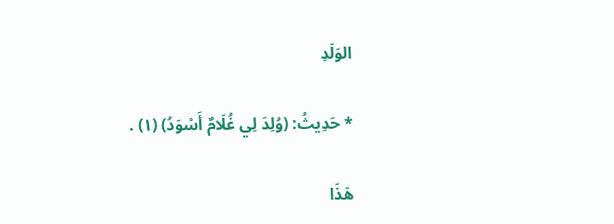الوَلَدِ

* حَدِيثُ: (وُلِدَ لِي غُلَامٌ أَسْوَدُ) (١) .

هَذَا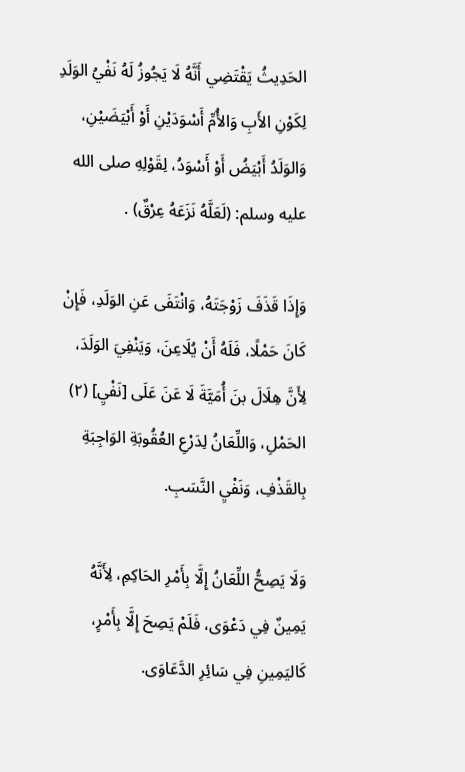الحَدِيثُ يَقْتَضِي أَنَّهُ لَا يَجُوزُ لَهُ نَفْيُ الوَلَدِ لِكَوْنِ الأَبِ وَالأُمِّ أَسْوَدَيْنِ أَوْ أَبْيَضَيْنِ، وَالوَلَدُ أَبْيَضُ أَوْ أَسْوَدُ، لِقَوْلِهِ صلى الله عليه وسلم: (لَعَلَّهُ نَزَعَهُ عِرْقٌ) .

وَإِذَا قَذَفَ زَوْجَتَهُ، وَانْتَفَى عَنِ الوَلَدِ، فَإِنْ كَانَ حَمْلًا، فَلَهُ أَنْ يُلَاعِنَ، وَيَنْفِيَ الوَلَدَ، لِأَنَّ هِلَالَ بنَ أُمَيَّةَ لَا عَنَ عَلَى [نَفْيِ] (٢) الحَمْلِ، وَاللِّعَانُ لِدَرْعِ العُقُوبَةِ الوَاجِبَةِ بِالقَذْفِ، وَنَفْيِ النَّسَبِ.

وَلَا يَصِحُّ اللِّعَانُ إِلَّا بِأَمْرِ الحَاكِمِ، لِأَنَّهُ يَمِينٌ فِي دَعْوَى، فَلَمْ يَصِحَ إِلَّا بِأَمْرٍ، كَاليَمِينِ فِي سَائِرِ الدَّعَاوَى.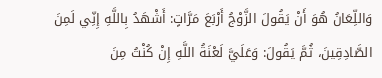وَاللِّعَانُ هُوَ أَنْ يَقُولَ الزَّوْجُ أَرْبَعَ مَرَّاتٍ: أَشْهَدُ بِاللَّهِ إِنِّي لَمِنَ الصَّادِقِينَ، ثُمَّ يَقُولَ: وَعَلَيَّ لَعْنَةُ اللَّهِ إِنْ كُنْتُ مِنَ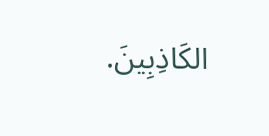الكَاذِبِينَ.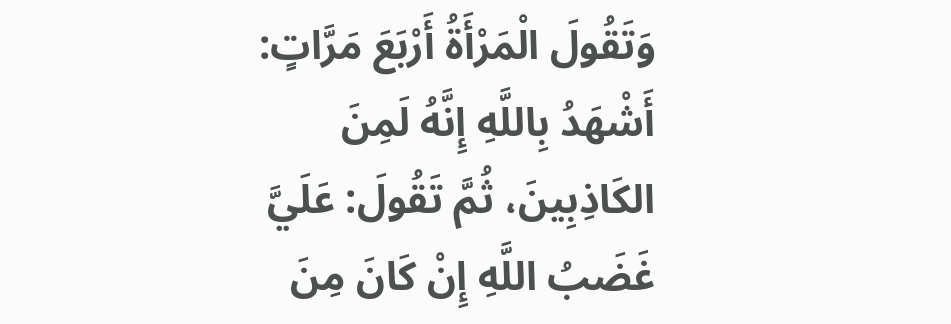وَتَقُولَ الْمَرْأَةُ أَرْبَعَ مَرَّاتٍ: أَشْهَدُ بِاللَّهِ إِنَّهُ لَمِنَ الكَاذِبِينَ، ثُمَّ تَقُولَ: عَلَيَّ غَضَبُ اللَّهِ إِنْ كَانَ مِنَ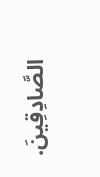الصَّادِقِينَ.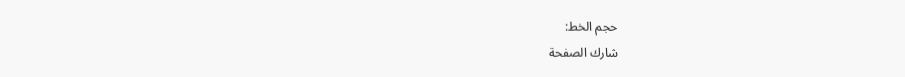حجم الخط:
شارك الصفحة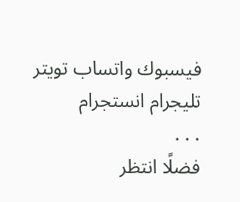فيسبوك واتساب تويتر تليجرام انستجرام
. . .
فضلًا انتظر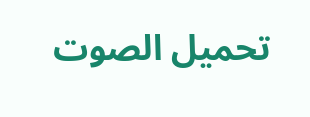تحميل الصوت